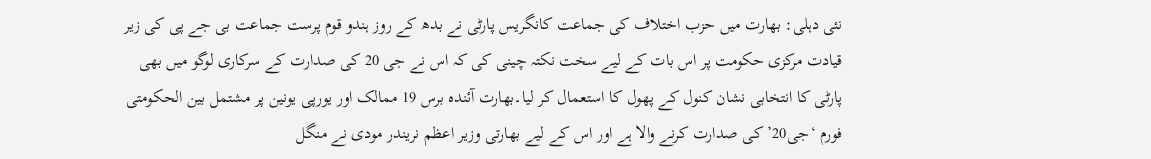نئی دہلی: بھارت میں حزب اختلاف کی جماعت کانگریس پارٹی نے بدھ کے روز ہندو قوم پرست جماعت بی جے پی کی زیر قیادت مرکزی حکومت پر اس بات کے لیے سخت نکتہ چینی کی کہ اس نے جی 20 کی صدارت کے سرکاری لوگو میں بھی پارٹی کا انتخابی نشان کنول کے پھول کا استعمال کر لیا۔بھارت آئندہ برس 19 ممالک اور یورپی یونین پر مشتمل بین الحکومتی فورم ‘جی20’ کی صدارت کرنے والا ہے اور اس کے لیے بھارتی وزیر اعظم نریندر مودی نے منگل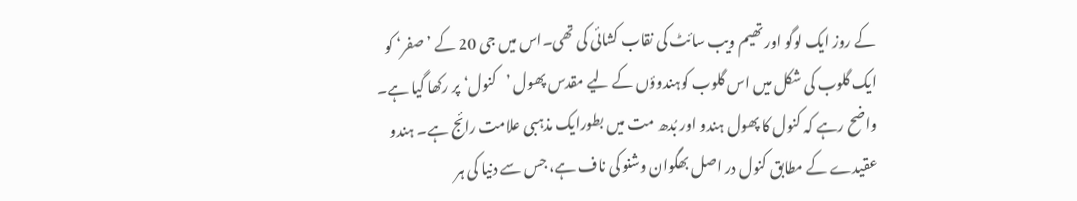کے روز ایک لوگو اور تھیم ویب سائٹ کی نقاب کشائی کی تھی۔اس میں جی 20 کے ’صفر‘ کو ایک گلوب کی شکل میں اس گلوب کوہندوؤں کے لیے مقدس پھول ’کنول‘ پر رکھا گیا ہے۔ واضح رہے کہ کنول کا پھول ہندو اور بُدھ مت میں بطورایک مذہبی علامت رائج ہے۔ ہندو عقیدے کے مطابق کنول در اصل بھگوان وشنو کی ناف ہے، جس سے دنیا کی ہر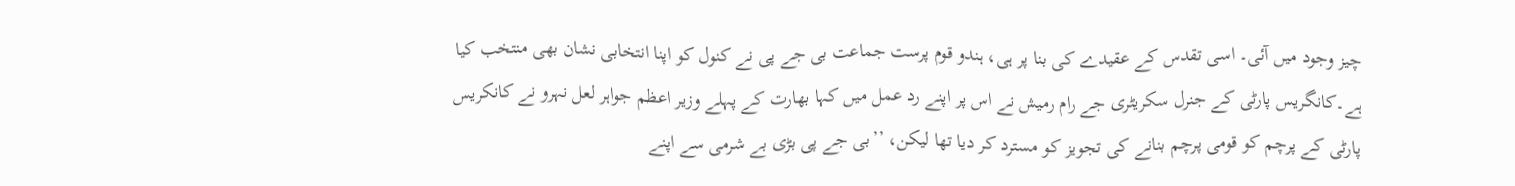چیز وجود میں آئی۔ اسی تقدس کے عقیدے کی بنا پر ہی، ہندو قوم پرست جماعت بی جے پی نے کنول کو اپنا انتخابی نشان بھی منتخب کیا ہے۔کانگریس پارٹی کے جنرل سکریٹری جے رام رمیش نے اس پر اپنے رد عمل میں کہا بھارت کے پہلے وزیر اعظم جواہر لعل نہرو نے کانکریس پارٹی کے پرچم کو قومی پرچم بنانے کی تجویز کو مسترد کر دیا تھا لیکن، ’’بی جے پی بڑی بے شرمی سے اپنے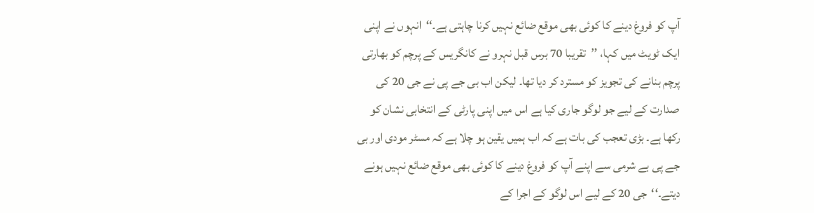آپ کو فروغ دینے کا کوئی بھی موقع ضائع نہیں کرنا چاہتی ہے۔‘‘انہوں نے اپنی ایک ٹویٹ میں کہا، ’’تقریبا 70 برس قبل نہرو نے کانگریس کے پرچم کو بھارتی پرچم بنانے کی تجویز کو مسترد کر دیا تھا۔ لیکن اب بی جے پی نے جی 20 کی صدارت کے لیے جو لوگو جاری کیا ہے اس میں اپنی پارٹی کے انتخابی نشان کو رکھا ہے۔ بڑی تعجب کی بات ہے کہ اب ہمیں یقین ہو چلا ہے کہ مسٹر مودی اور بی جے پی بے شرمی سے اپنے آپ کو فروغ دینے کا کوئی بھی موقع ضائع نہیں ہونے دیتے۔‘‘جی 20 کے لیے اس لوگو کے اجرا کے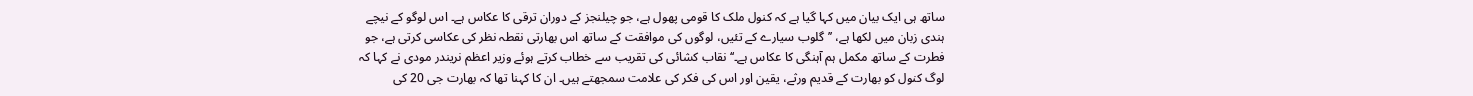ساتھ ہی ایک بیان میں کہا گیا ہے کہ کنول ملک کا قومی پھول ہے، جو چیلنجز کے دوران ترقی کا عکاس ہے۔ اس لوگو کے نیچے ہندی زبان میں لکھا ہے، ’’گلوب سیارے کے تئیں، لوگوں کی موافقت کے ساتھ اس بھارتی نقطہ نظر کی عکاسی کرتی ہے، جو فطرت کے ساتھ مکمل ہم آہنگی کا عکاس ہے۔‘‘نقاب کشائی کی تقریب سے خطاب کرتے ہوئے وزیر اعظم نریندر مودی نے کہا کہ لوگ کنول کو بھارت کے قدیم ورثے، یقین اور اس کی فکر کی علامت سمجھتے ہیں۔ ان کا کہنا تھا کہ بھارت جی 20 کی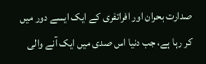صدارت بحران اور افراتفری کے ایک ایسے دور میں کر رہا ہے، جب دنیا اس صدی میں ایک آنے والی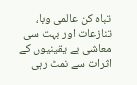تباہ کن عالمی وبا، تنازعات اور بہت سی معاشی بے یقینیوں کے اثرات سے نمٹ رہی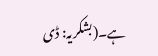ہے۔(بشکریہ: ڈی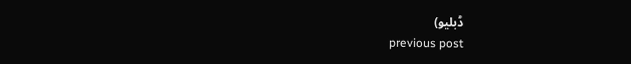ڈبلیو)
previous post